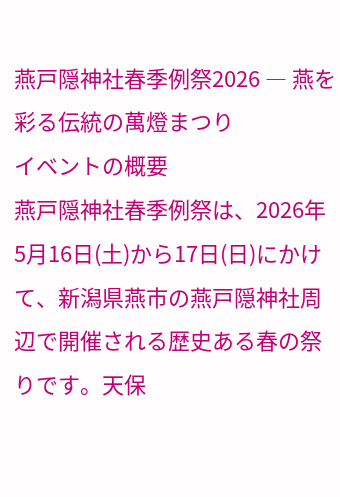燕戸隠神社春季例祭2026 ― 燕を彩る伝統の萬燈まつり
イベントの概要
燕戸隠神社春季例祭は、2026年5月16日(土)から17日(日)にかけて、新潟県燕市の燕戸隠神社周辺で開催される歴史ある春の祭りです。天保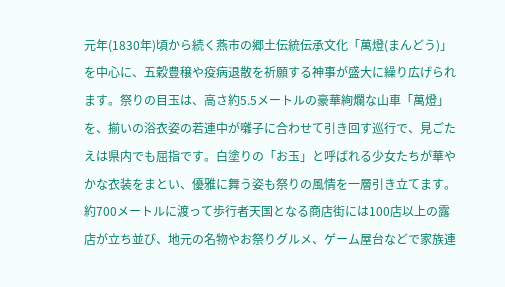元年(1830年)頃から続く燕市の郷土伝統伝承文化「萬燈(まんどう)」を中心に、五穀豊穣や疫病退散を祈願する神事が盛大に繰り広げられます。祭りの目玉は、高さ約5.5メートルの豪華絢爛な山車「萬燈」を、揃いの浴衣姿の若連中が囃子に合わせて引き回す巡行で、見ごたえは県内でも屈指です。白塗りの「お玉」と呼ばれる少女たちが華やかな衣装をまとい、優雅に舞う姿も祭りの風情を一層引き立てます。約700メートルに渡って歩行者天国となる商店街には100店以上の露店が立ち並び、地元の名物やお祭りグルメ、ゲーム屋台などで家族連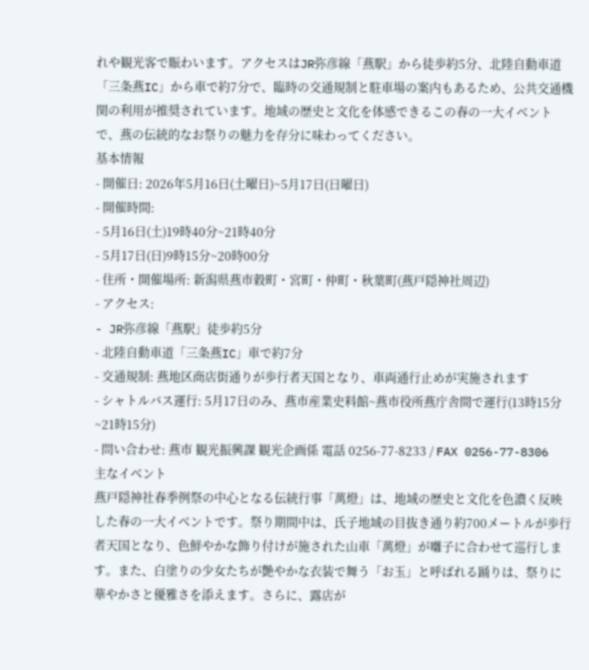れや観光客で賑わいます。アクセスはJR弥彦線「燕駅」から徒歩約5分、北陸自動車道「三条燕IC」から車で約7分で、臨時の交通規制と駐車場の案内もあるため、公共交通機関の利用が推奨されています。地域の歴史と文化を体感できるこの春の一大イベントで、燕の伝統的なお祭りの魅力を存分に味わってください。
基本情報
- 開催日: 2026年5月16日(土曜日)~5月17日(日曜日)
- 開催時間:
- 5月16日(土)19時40分~21時40分
- 5月17日(日)9時15分~20時00分
- 住所・開催場所: 新潟県燕市穀町・宮町・仲町・秋葉町(燕戸隠神社周辺)
- アクセス:
- JR弥彦線「燕駅」徒歩約5分
- 北陸自動車道「三条燕IC」車で約7分
- 交通規制: 燕地区商店街通りが歩行者天国となり、車両通行止めが実施されます
- シャトルバス運行: 5月17日のみ、燕市産業史料館~燕市役所燕庁舎間で運行(13時15分~21時15分)
- 問い合わせ: 燕市 観光振興課 観光企画係 電話 0256-77-8233 / FAX 0256-77-8306
主なイベント
燕戸隠神社春季例祭の中心となる伝統行事「萬燈」は、地域の歴史と文化を色濃く反映した春の一大イベントです。祭り期間中は、氏子地域の目抜き通り約700メートルが歩行者天国となり、色鮮やかな飾り付けが施された山車「萬燈」が囃子に合わせて巡行します。また、白塗りの少女たちが艶やかな衣装で舞う「お玉」と呼ばれる踊りは、祭りに華やかさと優雅さを添えます。さらに、露店が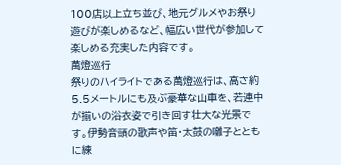100店以上立ち並び、地元グルメやお祭り遊びが楽しめるなど、幅広い世代が参加して楽しめる充実した内容です。
萬燈巡行
祭りのハイライトである萬燈巡行は、高さ約5.5メートルにも及ぶ豪華な山車を、若連中が揃いの浴衣姿で引き回す壮大な光景です。伊勢音頭の歌声や笛・太鼓の囃子とともに練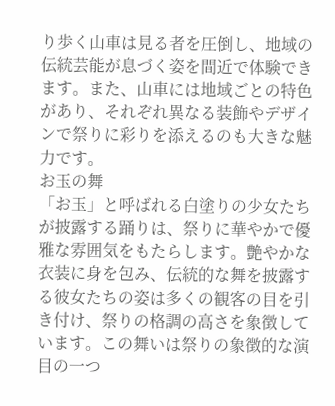り歩く山車は見る者を圧倒し、地域の伝統芸能が息づく姿を間近で体験できます。また、山車には地域ごとの特色があり、それぞれ異なる装飾やデザインで祭りに彩りを添えるのも大きな魅力です。
お玉の舞
「お玉」と呼ばれる白塗りの少女たちが披露する踊りは、祭りに華やかで優雅な雰囲気をもたらします。艶やかな衣装に身を包み、伝統的な舞を披露する彼女たちの姿は多くの観客の目を引き付け、祭りの格調の高さを象徴しています。この舞いは祭りの象徴的な演目の一つ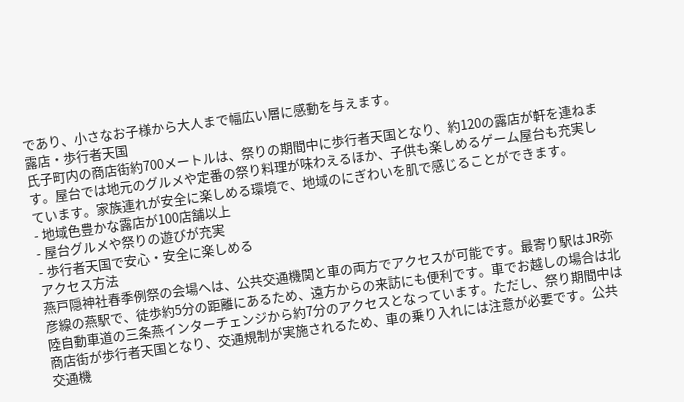であり、小さなお子様から大人まで幅広い層に感動を与えます。
露店・歩行者天国
氏子町内の商店街約700メートルは、祭りの期間中に歩行者天国となり、約120の露店が軒を連ねます。屋台では地元のグルメや定番の祭り料理が味わえるほか、子供も楽しめるゲーム屋台も充実しています。家族連れが安全に楽しめる環境で、地域のにぎわいを肌で感じることができます。
- 地域色豊かな露店が100店舗以上
- 屋台グルメや祭りの遊びが充実
- 歩行者天国で安心・安全に楽しめる
アクセス方法
燕戸隠神社春季例祭の会場へは、公共交通機関と車の両方でアクセスが可能です。最寄り駅はJR弥彦線の燕駅で、徒歩約5分の距離にあるため、遠方からの来訪にも便利です。車でお越しの場合は北陸自動車道の三条燕インターチェンジから約7分のアクセスとなっています。ただし、祭り期間中は商店街が歩行者天国となり、交通規制が実施されるため、車の乗り入れには注意が必要です。公共交通機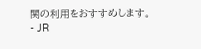関の利用をおすすめします。
- JR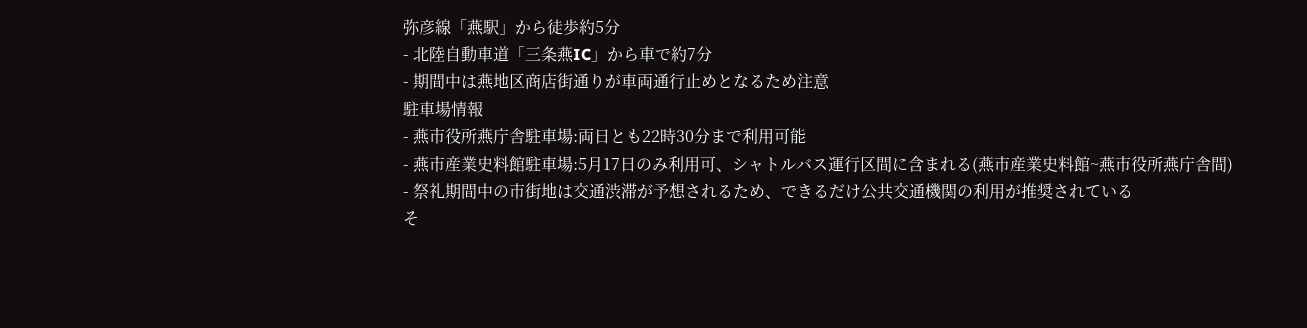弥彦線「燕駅」から徒歩約5分
- 北陸自動車道「三条燕IC」から車で約7分
- 期間中は燕地区商店街通りが車両通行止めとなるため注意
駐車場情報
- 燕市役所燕庁舎駐車場:両日とも22時30分まで利用可能
- 燕市産業史料館駐車場:5月17日のみ利用可、シャトルバス運行区間に含まれる(燕市産業史料館~燕市役所燕庁舎間)
- 祭礼期間中の市街地は交通渋滞が予想されるため、できるだけ公共交通機関の利用が推奨されている
そ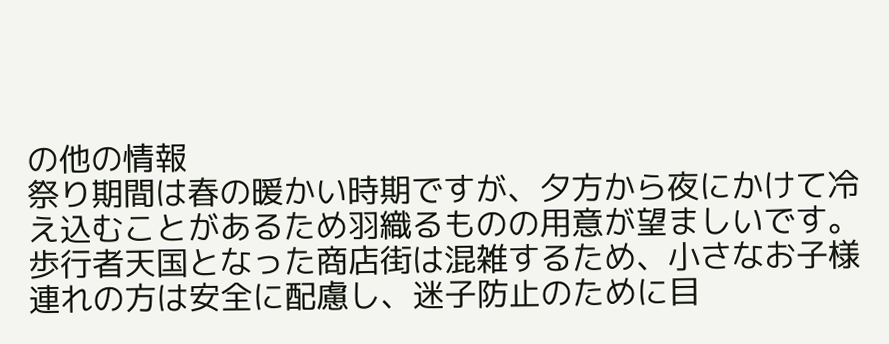の他の情報
祭り期間は春の暖かい時期ですが、夕方から夜にかけて冷え込むことがあるため羽織るものの用意が望ましいです。歩行者天国となった商店街は混雑するため、小さなお子様連れの方は安全に配慮し、迷子防止のために目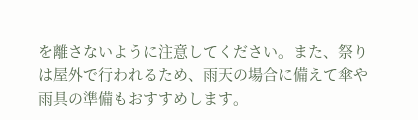を離さないように注意してください。また、祭りは屋外で行われるため、雨天の場合に備えて傘や雨具の準備もおすすめします。